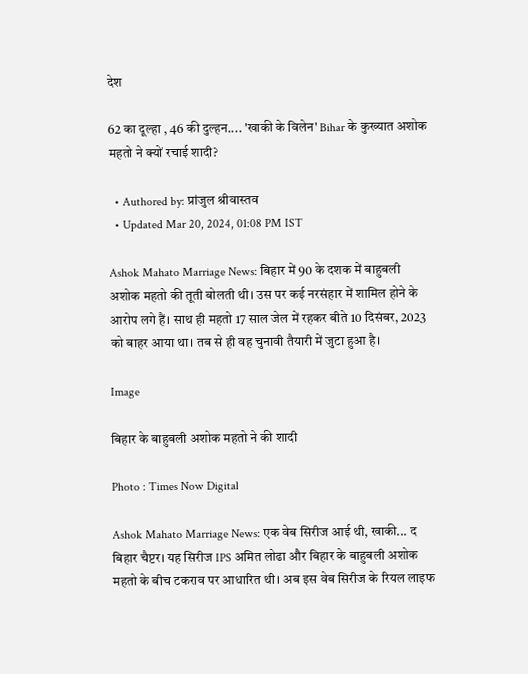देश

62 का दूल्हा , 46 की दुल्हन.... 'खाकी के विलेन' Bihar के कुख्यात अशोक महतो ने क्यों रचाई शादी?

  • Authored by: प्रांजुल श्रीवास्तव
  • Updated Mar 20, 2024, 01:08 PM IST

Ashok Mahato Marriage News: बिहार में 90 के दशक में बाहुबली अशोक महतो की तूती बोलती थी। उस पर कई नरसंहार में शामिल होने के आरोप लगे हैं। साथ ही महतो 17 साल जेल में रहकर बीते 10 दिसंबर, 2023 को बाहर आया था। तब से ही वह चुनावी तैयारी में जुटा हुआ है।

Image

बिहार के बाहुबली अशोक महतो ने की शादी

Photo : Times Now Digital

Ashok Mahato Marriage News: एक वेब सिरीज आई थी, खाकी... द बिहार चैप्टर। यह सिरीज IPS अमित लोढा और बिहार के बाहुबली अशोक महतो के बीच टकराव पर आधारित थी। अब इस वेब सिरीज के रियल लाइफ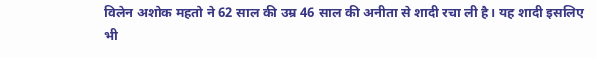विलेन अशोक महतो ने 62 साल की उम्र 46 साल की अनीता से शादी रचा ली है। यह शादी इसलिए भी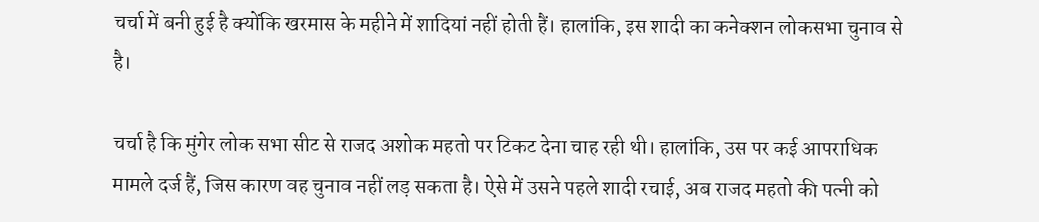चर्चा में बनी हुई है क्योंकि खरमास के महीने में शादियां नहीं होती हैं। हालांकि, इस शादी का कनेक्शन लोकसभा चुनाव से है।

चर्चा है कि मुंगेर लोक सभा सीट से राजद अशोक महतो पर टिकट देना चाह रही थी। हालांकि, उस पर कई आपराधिक मामले दर्ज हैं, जिस कारण वह चुनाव नहीं लड़ सकता है। ऐसे में उसने पहले शादी रचाई, अब राजद महतो की पत्नी को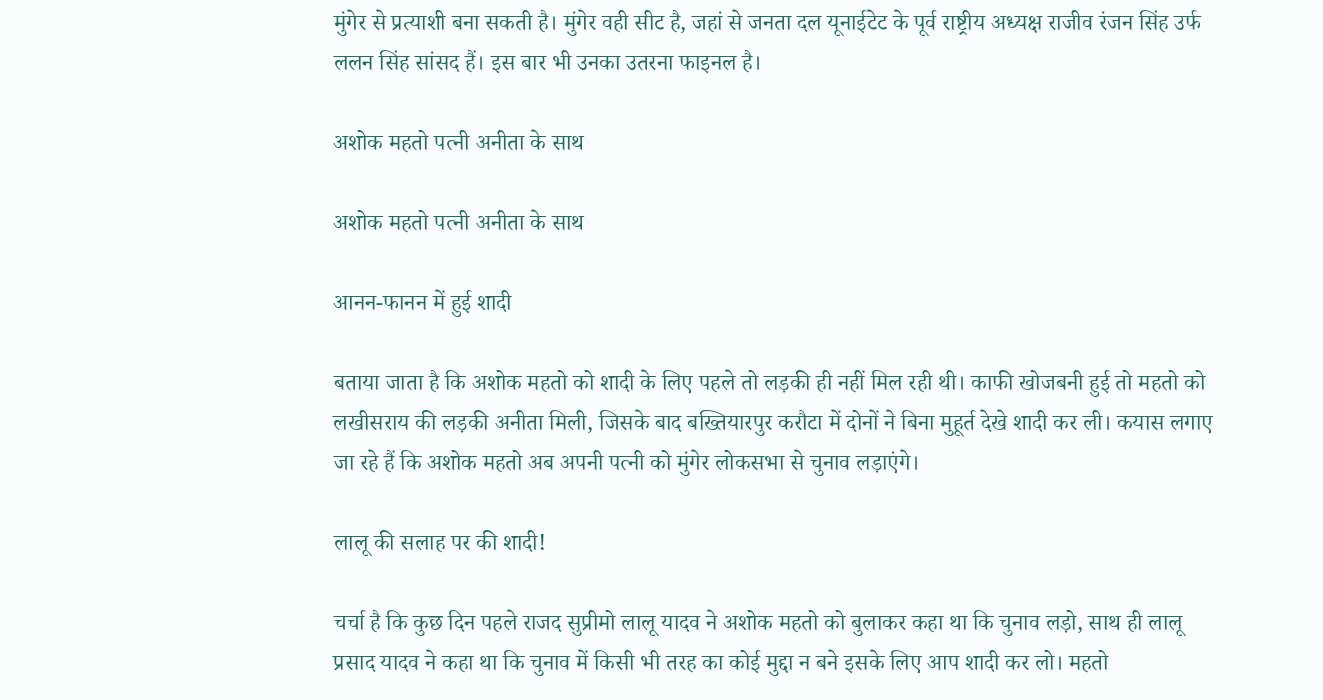मुंगेर से प्रत्याशी बना सकती है। मुंगेर वही सीट है, जहां से जनता दल यूनाईटेट के पूर्व राष्ट्रीय अध्यक्ष राजीव रंजन सिंह उर्फ ललन सिंह सांसद हैं। इस बार भी उनका उतरना फाइनल है।

अशोक महतो पत्नी अनीता के साथ

अशोक महतो पत्नी अनीता के साथ

आनन-फानन में हुई शादी

बताया जाता है कि अशोक महतो को शादी के लिए पहले तो लड़की ही नहीं मिल रही थी। काफी खोजबनी हुई तो महतो को लखीसराय की लड़की अनीता मिली, जिसके बाद बख्तियारपुर करौटा में दोनों ने बिना मुहूर्त देखे शादी कर ली। कयास लगाए जा रहे हैं कि अशोक महतो अब अपनी पत्नी को मुंगेर लोकसभा से चुनाव लड़ाएंगे।

लालू की सलाह पर की शादी!

चर्चा है कि कुछ दिन पहले राजद सुप्रीमो लालू यादव ने अशोक महतो को बुलाकर कहा था कि चुनाव लड़ो, साथ ही लालू प्रसाद यादव ने कहा था कि चुनाव में किसी भी तरह का कोई मुद्दा न बने इसके लिए आप शादी कर लो। महतो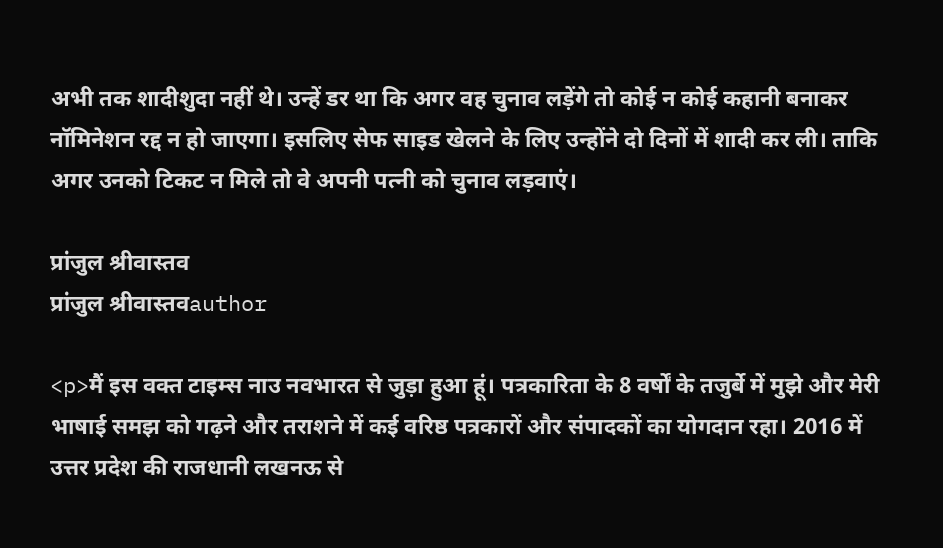अभी तक शादीशुदा नहीं थे। उन्हें डर था कि अगर वह चुनाव लड़ेंगे तो कोई न कोई कहानी बनाकर नॉमिनेशन रद्द न हो जाएगा। इसलिए सेफ साइड खेलने के लिए उन्होंने दो दिनों में शादी कर ली। ताकि अगर उनको टिकट न मिले तो वे अपनी पत्नी को चुनाव लड़वाएं।

प्रांजुल श्रीवास्तव
प्रांजुल श्रीवास्तवauthor

<p>मैं इस वक्त टाइम्स नाउ नवभारत से जुड़ा हुआ हूं। पत्रकारिता के 8 वर्षों के तजुर्बे में मुझे और मेरी भाषाई समझ को गढ़ने और तराशने में कई वरिष्ठ पत्रकारों और संपादकों का योगदान रहा। 2016 में उत्तर प्रदेश की राजधानी लखनऊ से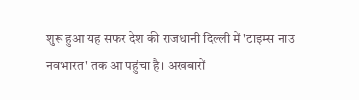शुरू हुआ यह सफर देश की राजधानी दिल्ली में 'टाइम्स नाउ नवभारत' तक आ पहुंचा है। अखबारों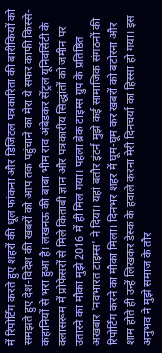में रिपोर्टिंग करते हुए शहरों की धूल फांकना और डिजिटल पत्रकारिता की बारीकियों को समझते हुए देश-विदेश की खबरों को आप तक पहुंचाने का मेरा ये सफर काफी किस्से-कहानियों से भरा हुआ है। लखनऊ की बाबा भीम राव अंबेडकर सेंट्रल यूनिवर्सिटी के क्लासरूम में प्रोफेसरों से मिले किताबी ज्ञान और पत्रकारीय सिद्धांतों को जमीन पर उतारने का मौका मुझे 2016 में ही मिल गया। पहला ब्रेक टाइम्स ग्रुप के प्रतिष्ठित अखबार 'नवभारत टाइम्स' ने दिया। यहां बतौर इंटर्न मुझे कई सामाजिक संगठनों की रिपोर्टिंग करने का मौका मिला। दिनभर शहर में घूम-घूम कर खबरों को बटोरना और शाम होते ही उन्हें लिखकर डेस्क के हवाले करना मेरी दिनचर्या का हिस्सा हो गया। इस अनुभव ने मुझे समाज के तौर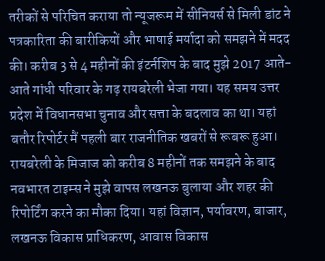तरीकों से परिचित कराया तो न्यूजरूम में सीनियर्स से मिली डांट ने पत्रकारिता की बारीकियों और भाषाई मर्यादा को समझने में मदद की। करीब 3 से 4 महीनों की इंटर्नशिप के बाद मुझे 2017 आते-आते गांधी परिवार के गढ़ रायबरेली भेजा गया। यह समय उत्तर प्रदेश में विधानसभा चुनाव और सत्ता के बदलाव का था। यहां बतौर रिपोर्टर मैं पहली बार राजनीतिक खबरों से रूबरू हुआ। रायबरेली के मिजाज को करीब 8 महीनों तक समझने के बाद नवभारत टाइम्स ने मुझे वापस लखनऊ बुलाया और शहर की रिपोर्टिंग करने का मौका दिया। यहां विज्ञान, पर्यावरण, बाजार, लखनऊ विकास प्राधिकरण, आवास विकास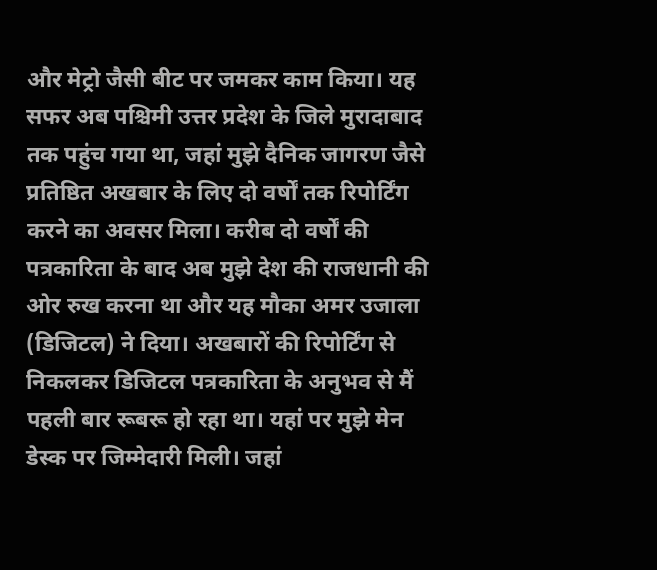और मेट्रो जैसी बीट पर जमकर काम किया। यह सफर अब पश्चिमी उत्तर प्रदेश के जिले मुरादाबाद तक पहुंच गया था, जहां मुझे दैनिक जागरण जैसे प्रतिष्ठित अखबार के लिए दो वर्षों तक रिपोर्टिंग करने का अवसर मिला। करीब दो वर्षों की पत्रकारिता के बाद अब मुझे देश की राजधानी की ओर रुख करना था और यह मौका अमर उजाला (डिजिटल) ने दिया। अखबारों की रिपोर्टिंग से निकलकर डिजिटल पत्रकारिता के अनुभव से मैं पहली बार रूबरू हो रहा था। यहां पर मुझे मेन डेस्क पर जिम्मेदारी मिली। जहां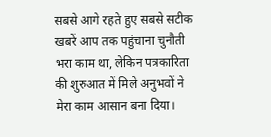सबसे आगे रहते हुए सबसे सटीक खबरें आप तक पहुंचाना चुनौती भरा काम था, लेकिन पत्रकारिता की शुरुआत में मिले अनुभवों ने मेरा काम आसान बना दिया।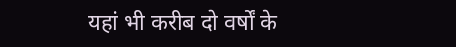यहां भी करीब दो वर्षों के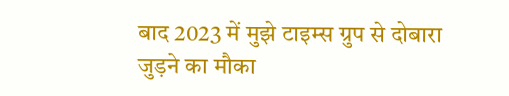बाद 2023 में मुझे टाइम्स ग्रुप से दोबारा जुड़ने का मौका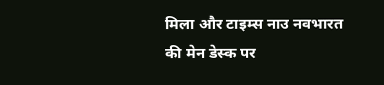मिला और टाइम्स नाउ नवभारत की मेन डेस्क पर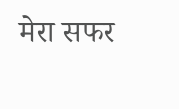मेरा सफर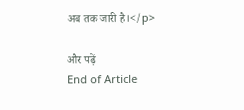अब तक जारी है।</p>

और पढ़ें
End of Article